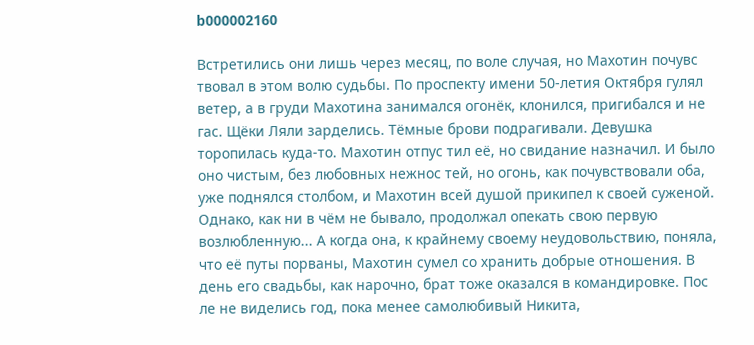b000002160

Встретились они лишь через месяц, по воле случая, но Махотин почувс твовал в этом волю судьбы. По проспекту имени 50-летия Октября гулял ветер, а в груди Махотина занимался огонёк, клонился, пригибался и не гас. Щёки Ляли зарделись. Тёмные брови подрагивали. Девушка торопилась куда-то. Махотин отпус тил её, но свидание назначил. И было оно чистым, без любовных нежнос тей, но огонь, как почувствовали оба, уже поднялся столбом, и Махотин всей душой прикипел к своей суженой. Однако, как ни в чём не бывало, продолжал опекать свою первую возлюбленную... А когда она, к крайнему своему неудовольствию, поняла, что её путы порваны, Махотин сумел со хранить добрые отношения. В день его свадьбы, как нарочно, брат тоже оказался в командировке. Пос ле не виделись год, пока менее самолюбивый Никита,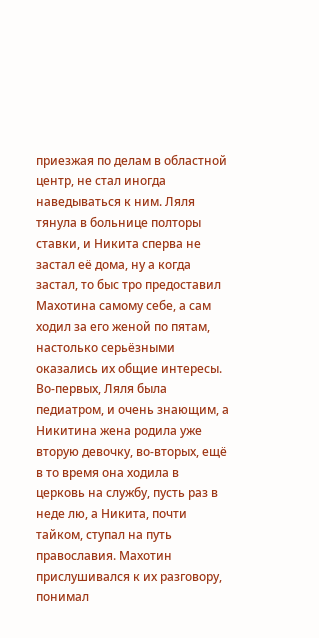приезжая по делам в областной центр, не стал иногда наведываться к ним. Ляля тянула в больнице полторы ставки, и Никита сперва не застал её дома, ну а когда застал, то быс тро предоставил Махотина самому себе, а сам ходил за его женой по пятам, настолько серьёзными оказались их общие интересы. Во-первых, Ляля была педиатром, и очень знающим, а Никитина жена родила уже вторую девочку, во-вторых, ещё в то время она ходила в церковь на службу, пусть раз в неде лю, а Никита, почти тайком, ступал на путь православия. Махотин прислушивался к их разговору, понимал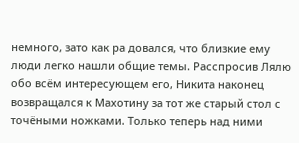немного, зато как ра довался, что близкие ему люди легко нашли общие темы. Расспросив Лялю обо всём интересующем его, Никита наконец возвращался к Махотину за тот же старый стол с точёными ножками. Только теперь над ними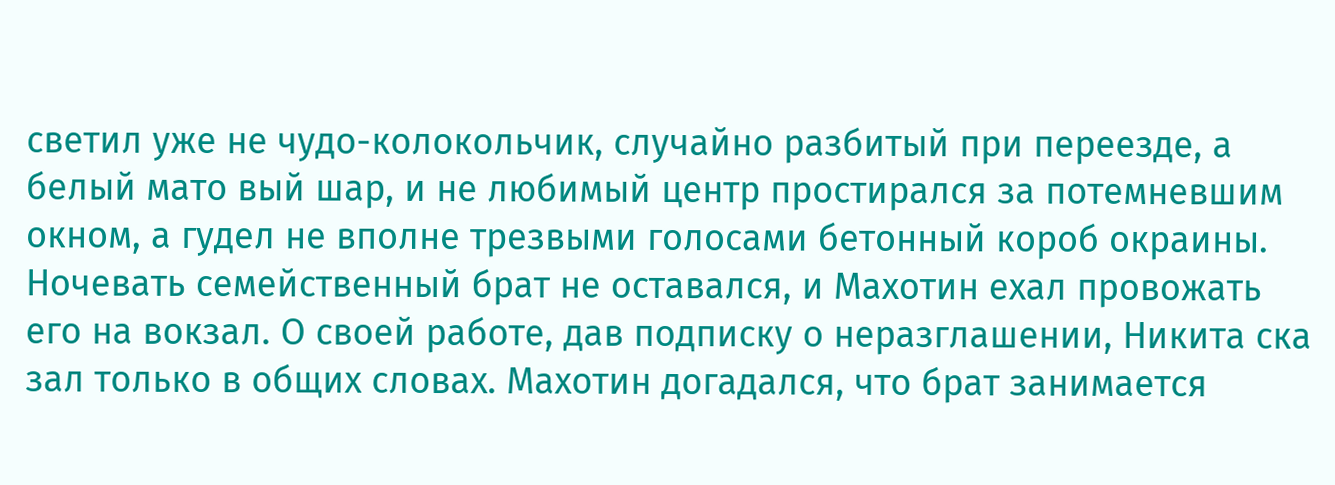светил уже не чудо-колокольчик, случайно разбитый при переезде, а белый мато вый шар, и не любимый центр простирался за потемневшим окном, а гудел не вполне трезвыми голосами бетонный короб окраины. Ночевать семейственный брат не оставался, и Махотин ехал провожать его на вокзал. О своей работе, дав подписку о неразглашении, Никита ска зал только в общих словах. Махотин догадался, что брат занимается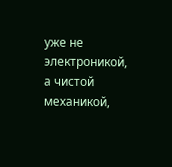уже не электроникой, а чистой механикой,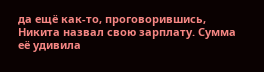да ещё как-то, проговорившись, Никита назвал свою зарплату. Сумма её удивила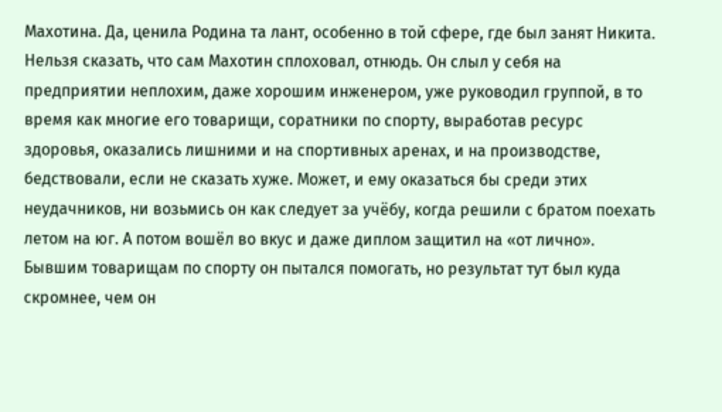Махотина. Да, ценила Родина та лант, особенно в той сфере, где был занят Никита. Нельзя сказать, что сам Махотин сплоховал, отнюдь. Он слыл у себя на предприятии неплохим, даже хорошим инженером, уже руководил группой, в то время как многие его товарищи, соратники по спорту, выработав ресурс здоровья, оказались лишними и на спортивных аренах, и на производстве, бедствовали, если не сказать хуже. Может, и ему оказаться бы среди этих неудачников, ни возьмись он как следует за учёбу, когда решили с братом поехать летом на юг. А потом вошёл во вкус и даже диплом защитил на «от лично». Бывшим товарищам по спорту он пытался помогать, но результат тут был куда скромнее, чем он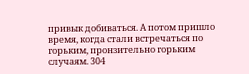привык добиваться. А потом пришло время, когда стали встречаться по горьким, пронзительно горьким случаям. 304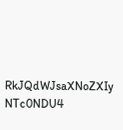RkJQdWJsaXNoZXIy NTc0NDU4